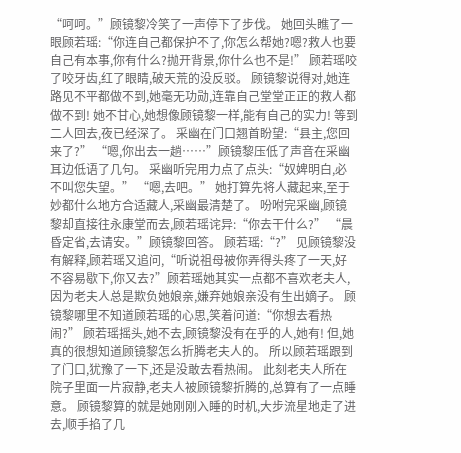“呵呵。”顾镜黎冷笑了一声停下了步伐。 她回头瞧了一眼顾若瑶:“你连自己都保护不了,你怎么帮她?嗯?救人也要自己有本事,你有什么?抛开背景,你什么也不是!” 顾若瑶咬了咬牙齿,红了眼睛,破天荒的没反驳。 顾镜黎说得对,她连路见不平都做不到,她毫无功勋,连靠自己堂堂正正的救人都做不到! 她不甘心,她想像顾镜黎一样,能有自己的实力! 等到二人回去,夜已经深了。 采幽在门口翘首盼望:“县主,您回来了?” “嗯,你出去一趟……”顾镜黎压低了声音在采幽耳边低语了几句。 采幽听完用力点了点头:“奴婢明白,必不叫您失望。” “嗯,去吧。” 她打算先将人藏起来,至于妙都什么地方合适藏人,采幽最清楚了。 吩咐完采幽,顾镜黎却直接往永康堂而去,顾若瑶诧异:“你去干什么?” “晨昏定省,去请安。”顾镜黎回答。 顾若瑶:“?” 见顾镜黎没有解释,顾若瑶又追问,“听说祖母被你弄得头疼了一天,好不容易歇下,你又去?”顾若瑶她其实一点都不喜欢老夫人,因为老夫人总是欺负她娘亲,嫌弃她娘亲没有生出嫡子。 顾镜黎哪里不知道顾若瑶的心思,笑着问道:“你想去看热闹?” 顾若瑶摇头,她不去,顾镜黎没有在乎的人,她有! 但,她真的很想知道顾镜黎怎么折腾老夫人的。 所以顾若瑶跟到了门口,犹豫了一下,还是没敢去看热闹。 此刻老夫人所在院子里面一片寂静,老夫人被顾镜黎折腾的,总算有了一点睡意。 顾镜黎算的就是她刚刚入睡的时机,大步流星地走了进去,顺手掐了几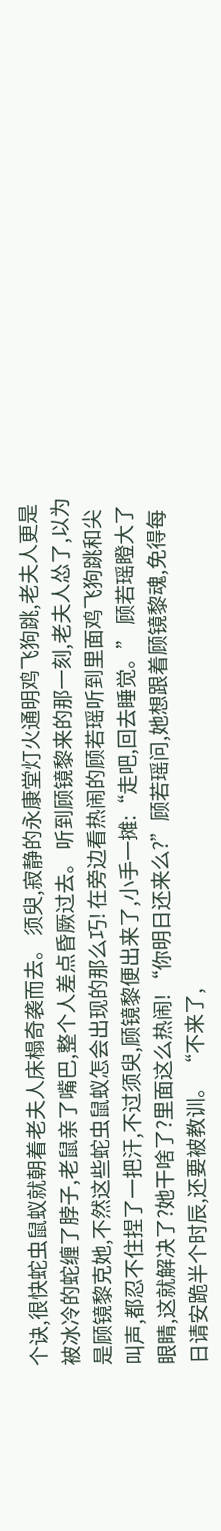个诀,很快蛇虫鼠蚁就朝着老夫人床榻奇袭而去。 须臾,寂静的永康堂灯火通明鸡飞狗跳,老夫人更是被冰冷的蛇缠了脖子,老鼠亲了嘴巴,整个人差点昏厥过去。 听到顾镜黎来的那一刻,老夫人怂了,以为是顾镜黎克她,不然这些蛇虫鼠蚁怎会出现的那么巧! 在旁边看热闹的顾若瑶听到里面鸡飞狗跳和尖叫声,都忍不住捏了一把汗,不过须臾,顾镜黎便出来了,小手一摊:“走吧,回去睡觉。” 顾若瑶瞪大了眼睛,这就解决了?她干啥了?里面这么热闹! “你明日还来么?”顾若瑶问,她想跟着顾镜黎魂,免得每日请安跪半个时辰,还要被教训。 “不来了,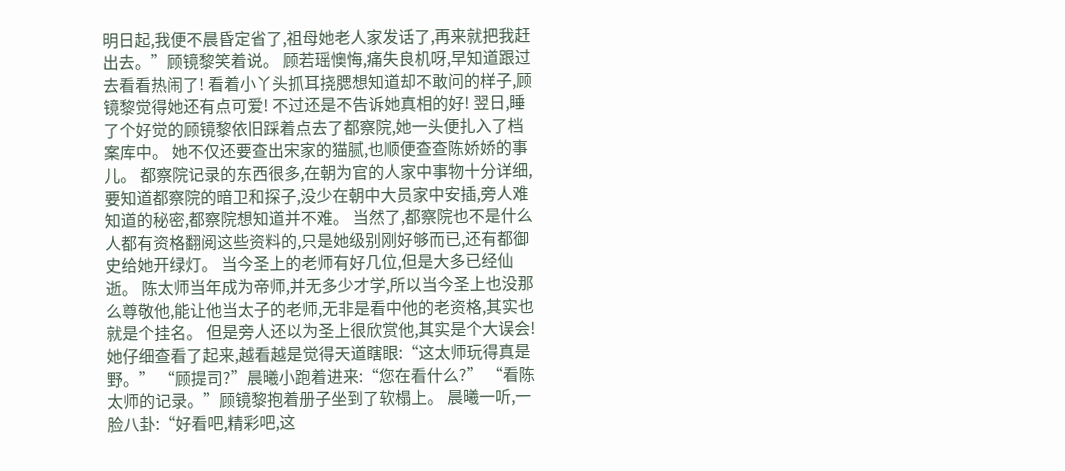明日起,我便不晨昏定省了,祖母她老人家发话了,再来就把我赶出去。”顾镜黎笑着说。 顾若瑶懊悔,痛失良机呀,早知道跟过去看看热闹了! 看着小丫头抓耳挠腮想知道却不敢问的样子,顾镜黎觉得她还有点可爱! 不过还是不告诉她真相的好! 翌日,睡了个好觉的顾镜黎依旧踩着点去了都察院,她一头便扎入了档案库中。 她不仅还要查出宋家的猫腻,也顺便查查陈娇娇的事儿。 都察院记录的东西很多,在朝为官的人家中事物十分详细,要知道都察院的暗卫和探子,没少在朝中大员家中安插,旁人难知道的秘密,都察院想知道并不难。 当然了,都察院也不是什么人都有资格翻阅这些资料的,只是她级别刚好够而已,还有都御史给她开绿灯。 当今圣上的老师有好几位,但是大多已经仙逝。 陈太师当年成为帝师,并无多少才学,所以当今圣上也没那么尊敬他,能让他当太子的老师,无非是看中他的老资格,其实也就是个挂名。 但是旁人还以为圣上很欣赏他,其实是个大误会! 她仔细查看了起来,越看越是觉得天道瞎眼:“这太师玩得真是野。” “顾提司?”晨曦小跑着进来:“您在看什么?” “看陈太师的记录。”顾镜黎抱着册子坐到了软榻上。 晨曦一听,一脸八卦:“好看吧,精彩吧,这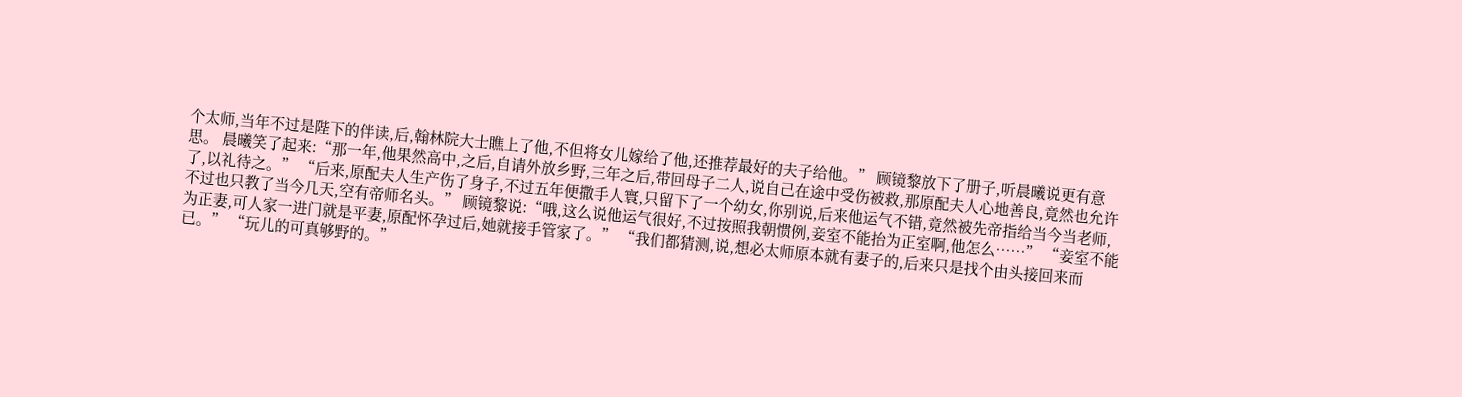个太师,当年不过是陛下的伴读,后,翰林院大士瞧上了他,不但将女儿嫁给了他,还推荐最好的夫子给他。” 顾镜黎放下了册子,听晨曦说更有意思。 晨曦笑了起来:“那一年,他果然高中,之后,自请外放乡野,三年之后,带回母子二人,说自己在途中受伤被救,那原配夫人心地善良,竟然也允许了,以礼待之。” “后来,原配夫人生产伤了身子,不过五年便撒手人寰,只留下了一个幼女,你别说,后来他运气不错,竟然被先帝指给当今当老师,不过也只教了当今几天,空有帝师名头。” 顾镜黎说:“哦,这么说他运气很好,不过按照我朝惯例,妾室不能抬为正室啊,他怎么……” “妾室不能为正妻,可人家一进门就是平妻,原配怀孕过后,她就接手管家了。” “我们都猜测,说,想必太师原本就有妻子的,后来只是找个由头接回来而已。” “玩儿的可真够野的。”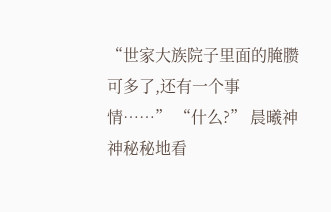“世家大族院子里面的腌臜可多了,还有一个事情……” “什么?” 晨曦神神秘秘地看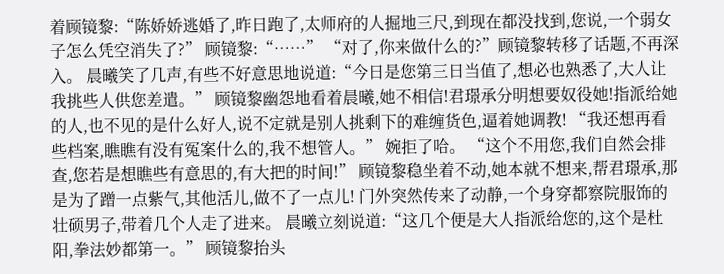着顾镜黎:“陈娇娇逃婚了,昨日跑了,太师府的人掘地三尺,到现在都没找到,您说,一个弱女子怎么凭空消失了?” 顾镜黎:“……” “对了,你来做什么的?”顾镜黎转移了话题,不再深入。 晨曦笑了几声,有些不好意思地说道:“今日是您第三日当值了,想必也熟悉了,大人让我挑些人供您差遣。” 顾镜黎幽怨地看着晨曦,她不相信!君璟承分明想要奴役她!指派给她的人,也不见的是什么好人,说不定就是别人挑剩下的难缠货色,逼着她调教! “我还想再看些档案,瞧瞧有没有冤案什么的,我不想管人。” 婉拒了哈。 “这个不用您,我们自然会排查,您若是想瞧些有意思的,有大把的时间!” 顾镜黎稳坐着不动,她本就不想来,帮君璟承,那是为了蹭一点紫气,其他活儿,做不了一点儿! 门外突然传来了动静,一个身穿都察院服饰的壮硕男子,带着几个人走了进来。 晨曦立刻说道:“这几个便是大人指派给您的,这个是杜阳,拳法妙都第一。” 顾镜黎抬头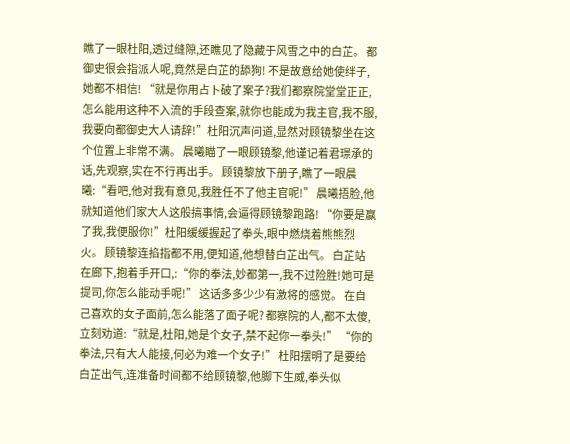瞧了一眼杜阳,透过缝隙,还瞧见了隐藏于风雪之中的白芷。 都御史很会指派人呢,竟然是白芷的舔狗! 不是故意给她使绊子,她都不相信! “就是你用占卜破了案子?我们都察院堂堂正正,怎么能用这种不入流的手段查案,就你也能成为我主官,我不服,我要向都御史大人请辞!”杜阳沉声问道,显然对顾镜黎坐在这个位置上非常不满。 晨曦瞄了一眼顾镜黎,他谨记着君璟承的话,先观察,实在不行再出手。 顾镜黎放下册子,瞧了一眼晨曦:“看吧,他对我有意见,我胜任不了他主官呢!” 晨曦捂脸,他就知道他们家大人这般搞事情,会逼得顾镜黎跑路! “你要是赢了我,我便服你!”杜阳缓缓握起了拳头,眼中燃烧着熊熊烈火。 顾镜黎连掐指都不用,便知道,他想替白芷出气。 白芷站在廊下,抱着手开口,:“你的拳法,妙都第一,我不过险胜!她可是提司,你怎么能动手呢!” 这话多多少少有激将的感觉。 在自己喜欢的女子面前,怎么能落了面子呢? 都察院的人,都不太傻,立刻劝道:“就是,杜阳,她是个女子,禁不起你一拳头!” “你的拳法,只有大人能接,何必为难一个女子!” 杜阳摆明了是要给白芷出气,连准备时间都不给顾镜黎,他脚下生威,拳头似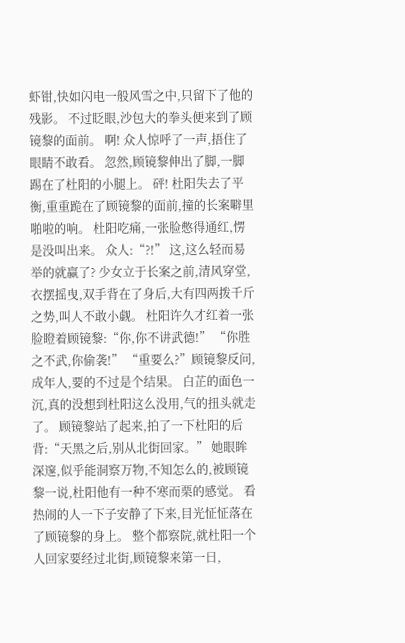虾钳,快如闪电一般风雪之中,只留下了他的残影。 不过眨眼,沙包大的拳头便来到了顾镜黎的面前。 啊! 众人惊呼了一声,捂住了眼睛不敢看。 忽然,顾镜黎伸出了脚,一脚踢在了杜阳的小腿上。 砰! 杜阳失去了平衡,重重跪在了顾镜黎的面前,撞的长案噼里啪啦的响。 杜阳吃痛,一张脸憋得通红,愣是没叫出来。 众人:“?!” 这,这么轻而易举的就赢了? 少女立于长案之前,清风穿堂,衣摆摇曳,双手背在了身后,大有四两拨千斤之势,叫人不敢小觑。 杜阳许久才红着一张脸瞪着顾镜黎:“你,你不讲武德!” “你胜之不武,你偷袭!” “重要么?”顾镜黎反问,成年人,要的不过是个结果。 白芷的面色一沉,真的没想到杜阳这么没用,气的扭头就走了。 顾镜黎站了起来,拍了一下杜阳的后背:“天黑之后,别从北街回家。” 她眼眸深邃,似乎能洞察万物,不知怎么的,被顾镜黎一说,杜阳他有一种不寒而栗的感觉。 看热闹的人一下子安静了下来,目光怔怔落在了顾镜黎的身上。 整个都察院,就杜阳一个人回家要经过北街,顾镜黎来第一日,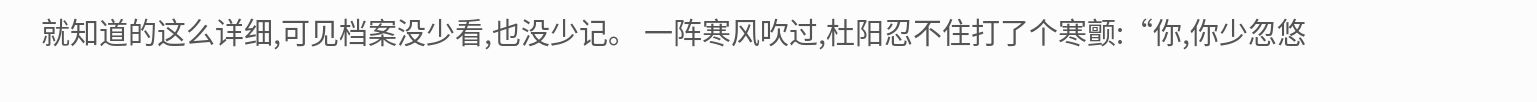就知道的这么详细,可见档案没少看,也没少记。 一阵寒风吹过,杜阳忍不住打了个寒颤:“你,你少忽悠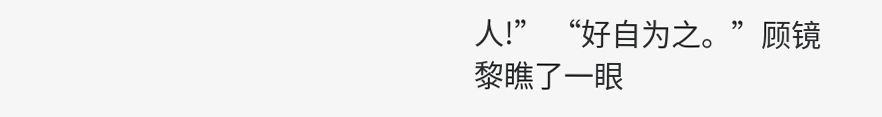人!” “好自为之。”顾镜黎瞧了一眼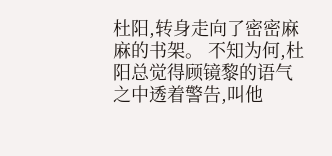杜阳,转身走向了密密麻麻的书架。 不知为何,杜阳总觉得顾镜黎的语气之中透着警告,叫他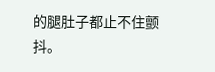的腿肚子都止不住颤抖。